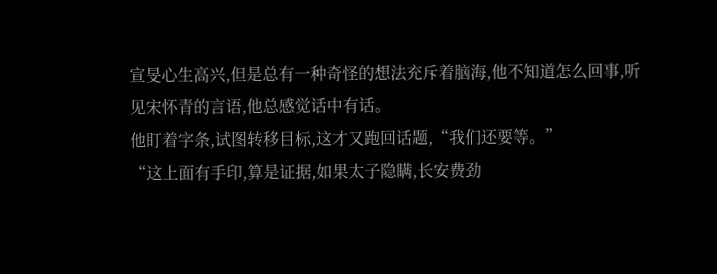宣旻心生高兴,但是总有一种奇怪的想法充斥着脑海,他不知道怎么回事,听见宋怀青的言语,他总感觉话中有话。
他盯着字条,试图转移目标,这才又跑回话题,“我们还要等。”
“这上面有手印,算是证据,如果太子隐瞒,长安费劲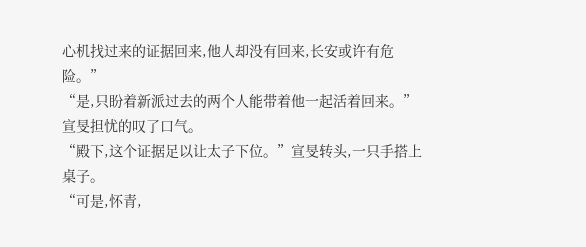心机找过来的证据回来,他人却没有回来,长安或许有危险。”
“是,只盼着新派过去的两个人能带着他一起活着回来。”宣旻担忧的叹了口气。
“殿下,这个证据足以让太子下位。”宣旻转头,一只手搭上桌子。
“可是,怀青,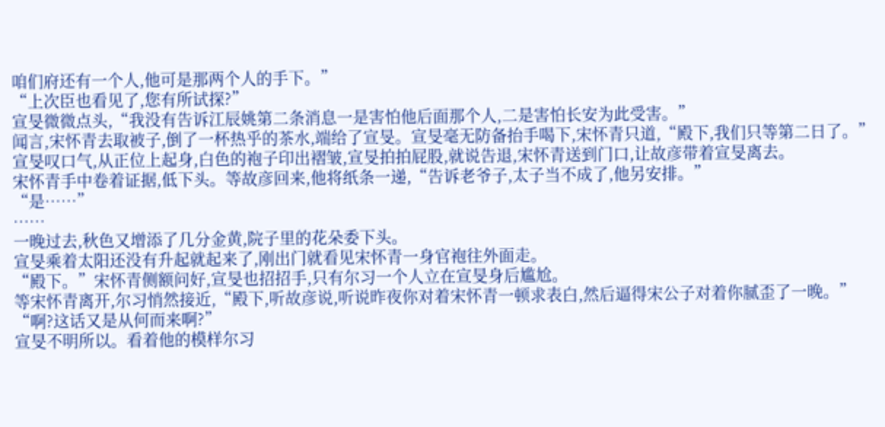咱们府还有一个人,他可是那两个人的手下。”
“上次臣也看见了,您有所试探?”
宣旻微微点头,“我没有告诉江辰姚第二条消息一是害怕他后面那个人,二是害怕长安为此受害。”
闻言,宋怀青去取被子,倒了一杯热乎的茶水,端给了宣旻。宣旻毫无防备抬手喝下,宋怀青只道,“殿下,我们只等第二日了。”
宣旻叹口气,从正位上起身,白色的袍子印出褶皱,宣旻拍拍屁股,就说告退,宋怀青送到门口,让故彦带着宣旻离去。
宋怀青手中卷着证据,低下头。等故彦回来,他将纸条一递,“告诉老爷子,太子当不成了,他另安排。”
“是……”
……
一晚过去,秋色又增添了几分金黄,院子里的花朵委下头。
宣旻乘着太阳还没有升起就起来了,刚出门就看见宋怀青一身官袍往外面走。
“殿下。”宋怀青侧额问好,宣旻也招招手,只有尔习一个人立在宣旻身后尴尬。
等宋怀青离开,尔习悄然接近,“殿下,听故彦说,听说昨夜你对着宋怀青一顿求表白,然后逼得宋公子对着你腻歪了一晚。”
“啊?这话又是从何而来啊?”
宣旻不明所以。看着他的模样尔习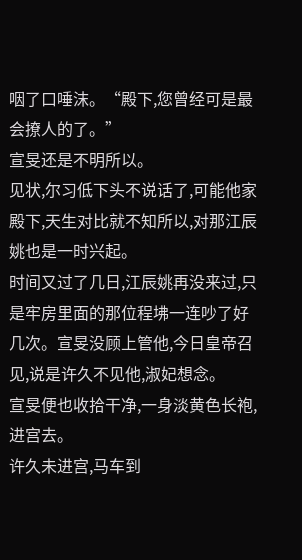咽了口唾沫。“殿下,您曾经可是最会撩人的了。”
宣旻还是不明所以。
见状,尔习低下头不说话了,可能他家殿下,天生对比就不知所以,对那江辰姚也是一时兴起。
时间又过了几日,江辰姚再没来过,只是牢房里面的那位程坲一连吵了好几次。宣旻没顾上管他,今日皇帝召见,说是许久不见他,淑妃想念。
宣旻便也收拾干净,一身淡黄色长袍,进宫去。
许久未进宫,马车到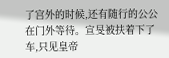了宫外的时候,还有随行的公公在门外等待。宣旻被扶着下了车,只见皇帝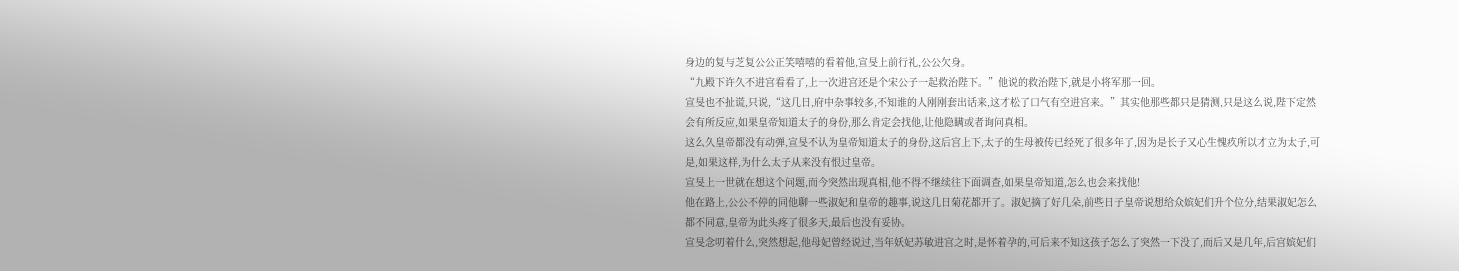身边的复与芝复公公正笑嘻嘻的看着他,宣旻上前行礼,公公欠身。
“九殿下许久不进宫看看了,上一次进宫还是个宋公子一起救治陛下。”他说的救治陛下,就是小将军那一回。
宣旻也不扯谎,只说,“这几日,府中杂事较多,不知谁的人刚刚套出话来,这才松了口气有空进宫来。”其实他那些都只是猜测,只是这么说,陛下定然会有所反应,如果皇帝知道太子的身份,那么肯定会找他,让他隐瞒或者询问真相。
这么久皇帝都没有动弹,宣旻不认为皇帝知道太子的身份,这后宫上下,太子的生母被传已经死了很多年了,因为是长子又心生愧疚所以才立为太子,可是,如果这样,为什么太子从来没有恨过皇帝。
宣旻上一世就在想这个问题,而今突然出现真相,他不得不继续往下面调查,如果皇帝知道,怎么也会来找他!
他在路上,公公不停的同他聊一些淑妃和皇帝的趣事,说这几日菊花都开了。淑妃摘了好几朵,前些日子皇帝说想给众嫔妃们升个位分,结果淑妃怎么都不同意,皇帝为此头疼了很多天,最后也没有妥协。
宣旻念叨着什么,突然想起,他母妃曾经说过,当年妖妃苏敏进宫之时,是怀着孕的,可后来不知这孩子怎么了突然一下没了,而后又是几年,后宫嫔妃们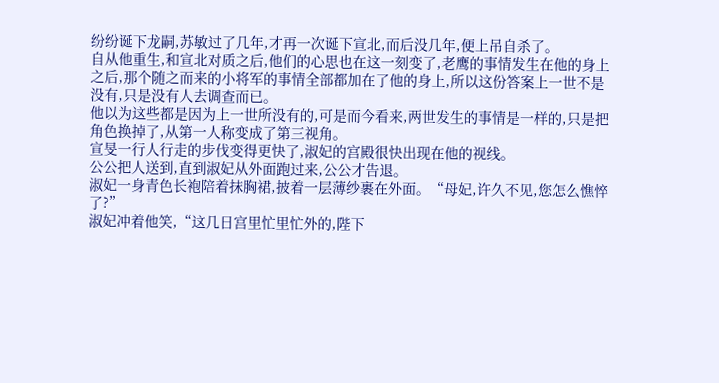纷纷诞下龙嗣,苏敏过了几年,才再一次诞下宣北,而后没几年,便上吊自杀了。
自从他重生,和宣北对质之后,他们的心思也在这一刻变了,老鹰的事情发生在他的身上之后,那个随之而来的小将军的事情全部都加在了他的身上,所以这份答案上一世不是没有,只是没有人去调查而已。
他以为这些都是因为上一世所没有的,可是而今看来,两世发生的事情是一样的,只是把角色换掉了,从第一人称变成了第三视角。
宣旻一行人行走的步伐变得更快了,淑妃的宫殿很快出现在他的视线。
公公把人送到,直到淑妃从外面跑过来,公公才告退。
淑妃一身青色长袍陪着抹胸裙,披着一层薄纱裹在外面。“母妃,许久不见,您怎么憔悴了?”
淑妃冲着他笑,“这几日宫里忙里忙外的,陛下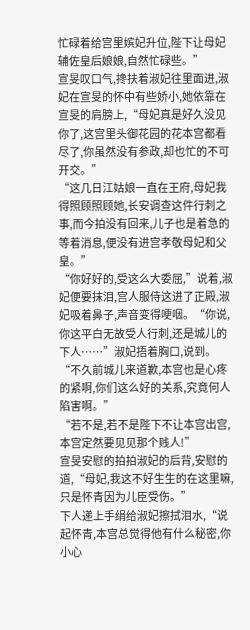忙碌着给宫里嫔妃升位,陛下让母妃辅佐皇后娘娘,自然忙碌些。”
宣旻叹口气,搀扶着淑妃往里面进,淑妃在宣旻的怀中有些娇小,她依靠在宣旻的肩膀上,“母妃真是好久没见你了,这宫里头御花园的花本宫都看尽了,你虽然没有参政,却也忙的不可开交。”
“这几日江姑娘一直在王府,母妃我得照顾照顾她,长安调查这件行刺之事,而今拍没有回来,儿子也是着急的等着消息,便没有进宫孝敬母妃和父皇。”
“你好好的,受这么大委屈,”说着,淑妃便要抹泪,宫人服侍这进了正殿,淑妃吸着鼻子,声音变得哽咽。“你说,你这平白无故受人行刺,还是城儿的下人……”淑妃捂着胸口,说到。
“不久前城儿来道歉,本宫也是心疼的紧啊,你们这么好的关系,究竟何人陷害啊。”
“若不是,若不是陛下不让本宫出宫,本宫定然要见见那个贱人!”
宣旻安慰的拍拍淑妃的后背,安慰的道,“母妃,我这不好生生的在这里嘛,只是怀青因为儿臣受伤。”
下人递上手绢给淑妃擦拭泪水,“说起怀青,本宫总觉得他有什么秘密,你小心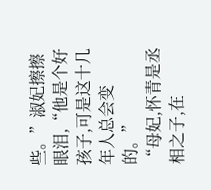些。”淑妃擦擦眼泪,“他是个好孩子,可是这十几年人总会变的。”
“母妃,怀青是丞相之子,在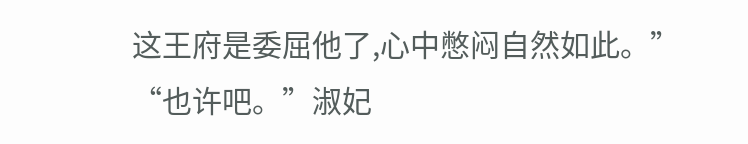这王府是委屈他了,心中憋闷自然如此。”
“也许吧。”淑妃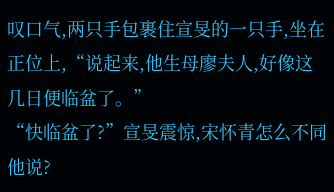叹口气,两只手包裹住宣旻的一只手,坐在正位上,“说起来,他生母廖夫人,好像这几日便临盆了。”
“快临盆了?”宣旻震惊,宋怀青怎么不同他说?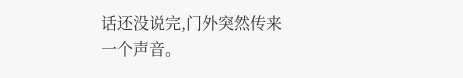话还没说完,门外突然传来一个声音。